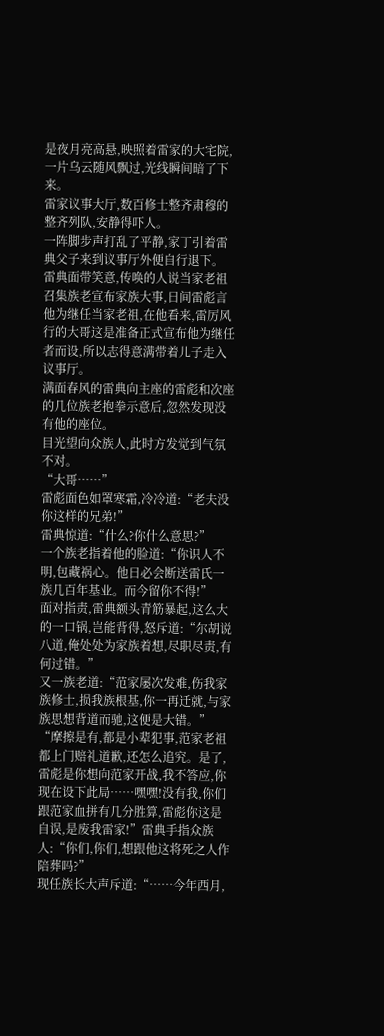是夜月亮高悬,映照着雷家的大宅院,一片乌云随风飘过,光线瞬间暗了下来。
雷家议事大厅,数百修士整齐肃穆的整齐列队,安静得吓人。
一阵脚步声打乱了平静,家丁引着雷典父子来到议事厅外便自行退下。
雷典面带笑意,传唤的人说当家老祖召集族老宣布家族大事,日间雷彪言他为继任当家老祖,在他看来,雷厉风行的大哥这是准备正式宣布他为继任者而设,所以志得意满带着儿子走入议事厅。
满面春风的雷典向主座的雷彪和次座的几位族老抱拳示意后,忽然发现没有他的座位。
目光望向众族人,此时方发觉到气氛不对。
“大哥……”
雷彪面色如罩寒霜,冷冷道:“老夫没你这样的兄弟!”
雷典惊道:“什么?你什么意思?”
一个族老指着他的脸道:“你识人不明,包藏祸心。他日必会断送雷氏一族几百年基业。而今留你不得!”
面对指责,雷典额头青筋暴起,这么大的一口锅,岂能背得,怒斥道:“尔胡说八道,俺处处为家族着想,尽职尽责,有何过错。”
又一族老道:“范家屡次发难,伤我家族修士,损我族根基,你一再迁就,与家族思想背道而驰,这便是大错。”
“摩擦是有,都是小辈犯事,范家老祖都上门赔礼道歉,还怎么追究。是了,雷彪是你想向范家开战,我不答应,你现在设下此局……嘿嘿!没有我,你们跟范家血拼有几分胜算,雷彪你这是自误,是废我雷家!”雷典手指众族人:“你们,你们,想跟他这将死之人作陪葬吗?”
现任族长大声斥道:“……今年西月,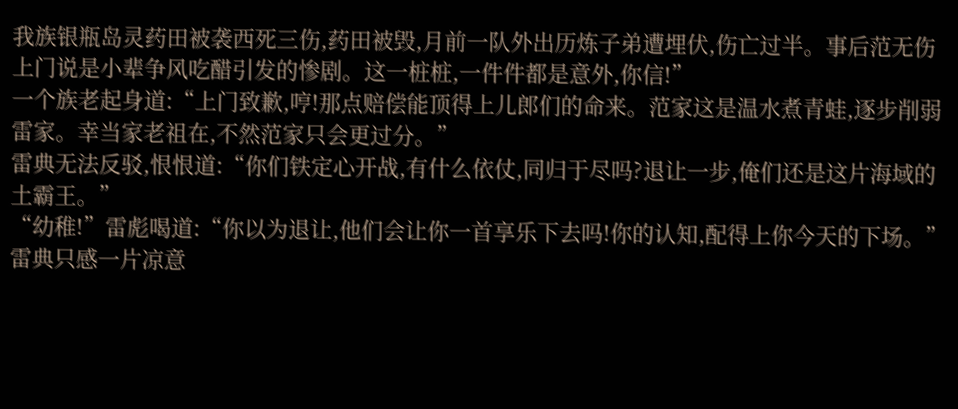我族银瓶岛灵药田被袭西死三伤,药田被毁,月前一队外出历炼子弟遭埋伏,伤亡过半。事后范无伤上门说是小辈争风吃醋引发的惨剧。这一桩桩,一件件都是意外,你信!”
一个族老起身道:“上门致歉,哼!那点赔偿能顶得上儿郎们的命来。范家这是温水煮青蛙,逐步削弱雷家。幸当家老祖在,不然范家只会更过分。”
雷典无法反驳,恨恨道:“你们铁定心开战,有什么依仗,同归于尽吗?退让一步,俺们还是这片海域的土霸王。”
“幼稚!”雷彪喝道:“你以为退让,他们会让你一首享乐下去吗!你的认知,配得上你今天的下场。”
雷典只感一片凉意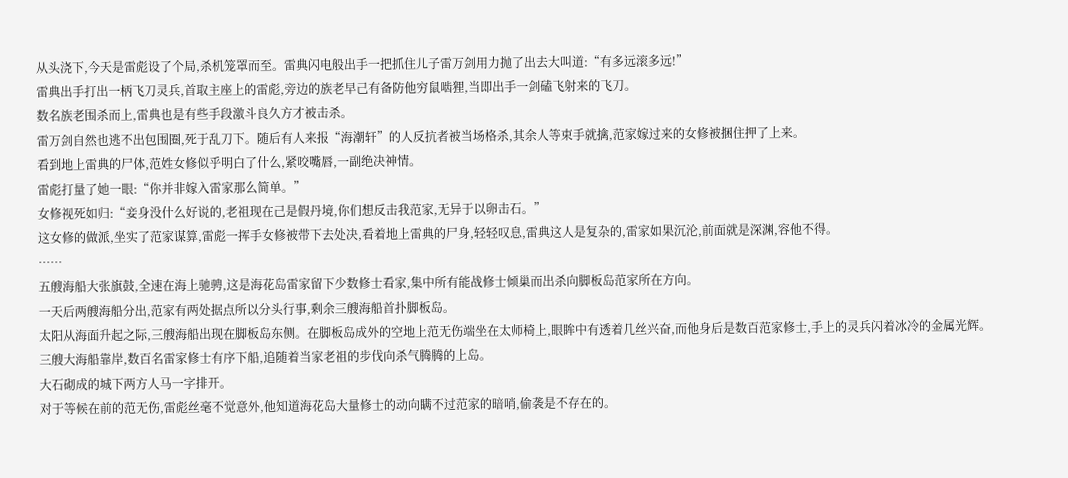从头浇下,今天是雷彪设了个局,杀机笼罩而至。雷典闪电般出手一把抓住儿子雷万剑用力抛了出去大叫道:“有多远滚多远!”
雷典出手打出一柄飞刀灵兵,首取主座上的雷彪,旁边的族老早己有备防他穷鼠啮狸,当即出手一剑磕飞射来的飞刀。
数名族老围杀而上,雷典也是有些手段激斗良久方才被击杀。
雷万剑自然也逃不出包围圈,死于乱刀下。随后有人来报“海潮轩”的人反抗者被当场格杀,其余人等束手就擒,范家嫁过来的女修被捆住押了上来。
看到地上雷典的尸体,范姓女修似乎明白了什么,紧咬嘴唇,一副绝决神情。
雷彪打量了她一眼:“你并非嫁入雷家那么简单。”
女修视死如归:“妾身没什么好说的,老祖现在己是假丹境,你们想反击我范家,无异于以卵击石。”
这女修的做派,坐实了范家谋算,雷彪一挥手女修被带下去处决,看着地上雷典的尸身,轻轻叹息,雷典这人是复杂的,雷家如果沉沦,前面就是深渊,容他不得。
……
五艘海船大张旗鼓,全速在海上驰骋,这是海花岛雷家留下少数修士看家,集中所有能战修士倾巢而出杀向脚板岛范家所在方向。
一天后两艘海船分出,范家有两处据点所以分头行事,剩余三艘海船首扑脚板岛。
太阳从海面升起之际,三艘海船出现在脚板岛东侧。在脚板岛成外的空地上范无伤端坐在太师椅上,眼眸中有透着几丝兴奋,而他身后是数百范家修士,手上的灵兵闪着冰冷的金属光辉。
三艘大海船靠岸,数百名雷家修士有序下船,追随着当家老祖的步伐向杀气腾腾的上岛。
大石砌成的城下两方人马一字排开。
对于等候在前的范无伤,雷彪丝毫不觉意外,他知道海花岛大量修士的动向瞒不过范家的暗哨,偷袭是不存在的。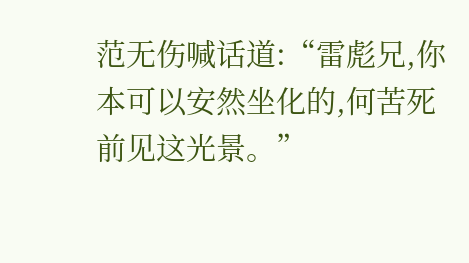范无伤喊话道:“雷彪兄,你本可以安然坐化的,何苦死前见这光景。”